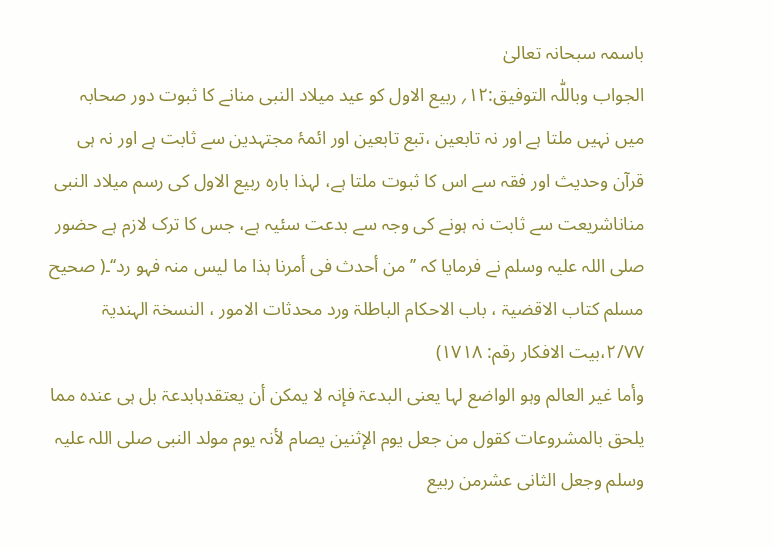باسمہ سبحانہ تعالیٰ
الجواب وباللّٰہ التوفیق:۱۲؍ ربیع الاول کو عید میلاد النبی منانے کا ثبوت دور صحابہ میں نہیں ملتا ہے اور نہ تابعین ،تبع تابعین اور ائمۂ مجتہدین سے ثابت ہے اور نہ ہی قرآن وحدیث اور فقہ سے اس کا ثبوت ملتا ہے، لہذا بارہ ربیع الاول کی رسم میلاد النبی مناناشریعت سے ثابت نہ ہونے کی وجہ سے بدعت سئیہ ہے، جس کا ترک لازم ہے حضور صلی اللہ علیہ وسلم نے فرمایا کہ ’’من أحدث فی أمرنا ہذا ما لیس منہ فہو رد‘‘۔( صحیح مسلم کتاب الاقضیۃ ، باب الاحکام الباطلۃ ورد محدثات الامور ، النسخۃ الہندیۃ ۲/۷۷،بیت الافکار رقم: ۱۷۱۸)
وأما غیر العالم وہو الواضع لہا یعنی البدعۃ فإنہ لا یمکن أن یعتقدہابدعۃ بل ہی عندہ مما یلحق بالمشروعات کقول من جعل یوم الإثنین یصام لأنہ یوم مولد النبی صلی اللہ علیہ وسلم وجعل الثانی عشرمن ربیع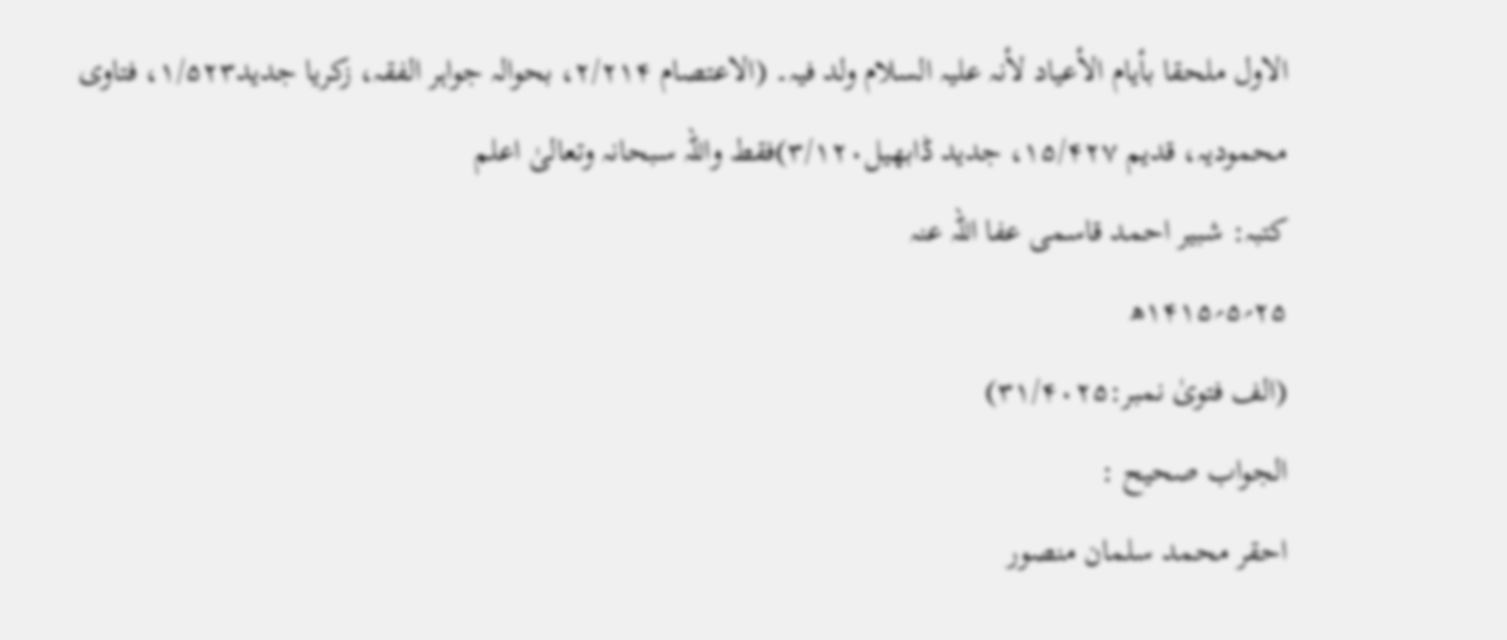الاول ملحقا بأیام الأعیاد لأنہ علیہ السلام ولد فیہ۔ (الاعتصام ۲/۲۱۴، بحوالہ جواہر الفقہ، زکریا جدید۱/۵۲۳، فتاوی محمودیہ، قدیم ۱۵/۴۲۷، جدید ڈابھیل۳/۱۲۰)فقط واللہ سبحانہ وتعالیٰ اعلم
کتبہ: شبیر احمد قاسمی عفا اللہ عنہ
۲۵؍۵؍۱۴۱۵ھ
(الف فتویٰ نمبر:۳۱/۴۰۲۵)
الجواب صحیح :
احقر محمد سلمان منصور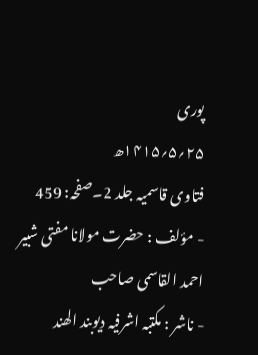پوری
۲۵؍۵؍۱۴۱۵ھ
فتاوی قاسمیہ جلد 2۔صفحہ: 459
- مؤلف : حضرت مولانا مفتی شبیر احمد القاسمی صاحب
- ناشر : مکتبہ اشرفیہ دیوبند الھند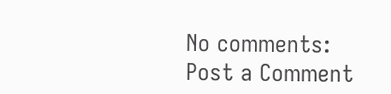No comments:
Post a Comment